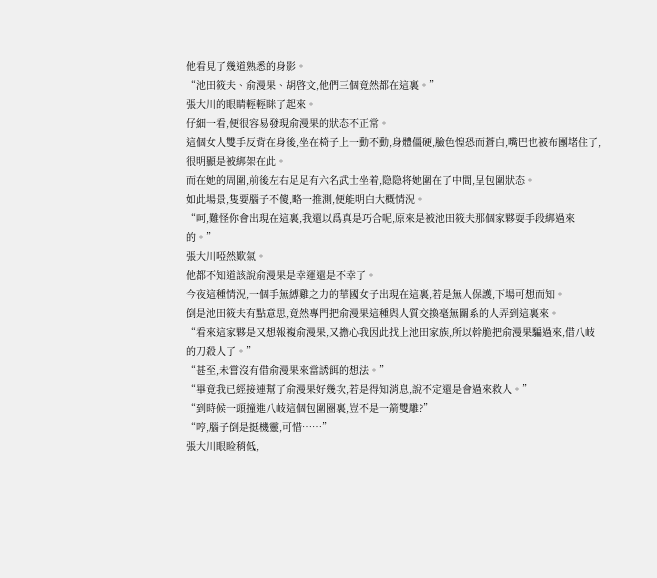他看見了幾道熟悉的身影。
“池田筱夫、俞漫果、胡啓文,他們三個竟然都在這裏。”
張大川的眼睛輕輕眯了起來。
仔細一看,便很容易發現俞漫果的狀态不正常。
這個女人雙手反背在身後,坐在椅子上一動不動,身體僵硬,臉色惶恐而蒼白,嘴巴也被布團堵住了,很明顯是被綁架在此。
而在她的周圍,前後左右足足有六名武士坐着,隐隐将她圍在了中間,呈包圍狀态。
如此場景,隻要腦子不傻,略一推測,便能明白大概情況。
“呵,難怪你會出現在這裏,我還以爲真是巧合呢,原來是被池田筱夫那個家夥耍手段綁過來的。”
張大川啞然歎氣。
他都不知道該說俞漫果是幸運還是不幸了。
今夜這種情況,一個手無縛雞之力的華國女子出現在這裏,若是無人保護,下場可想而知。
倒是池田筱夫有點意思,竟然專門把俞漫果這種與人質交換毫無關系的人弄到這裏來。
“看來這家夥是又想報複俞漫果,又擔心我因此找上池田家族,所以幹脆把俞漫果騙過來,借八岐的刀殺人了。”
“甚至,未嘗沒有借俞漫果來當誘餌的想法。”
“畢竟我已經接連幫了俞漫果好幾次,若是得知消息,說不定還是會過來救人。”
“到時候一頭撞進八岐這個包圍圈裏,豈不是一箭雙雕?”
“哼,腦子倒是挺機靈,可惜……”
張大川眼睑稍低,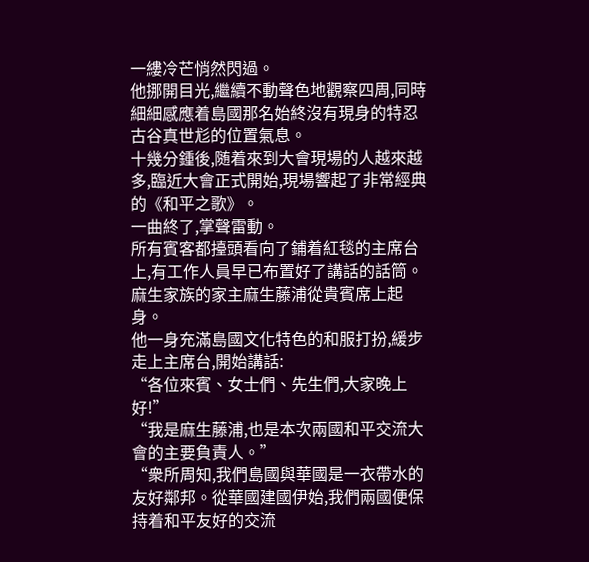一縷冷芒悄然閃過。
他挪開目光,繼續不動聲色地觀察四周,同時細細感應着島國那名始終沒有現身的特忍古谷真世尨的位置氣息。
十幾分鍾後,随着來到大會現場的人越來越多,臨近大會正式開始,現場響起了非常經典的《和平之歌》。
一曲終了,掌聲雷動。
所有賓客都擡頭看向了鋪着紅毯的主席台上,有工作人員早已布置好了講話的話筒。
麻生家族的家主麻生藤浦從貴賓席上起身。
他一身充滿島國文化特色的和服打扮,緩步走上主席台,開始講話:
“各位來賓、女士們、先生們,大家晚上好!”
“我是麻生藤浦,也是本次兩國和平交流大會的主要負責人。”
“衆所周知,我們島國與華國是一衣帶水的友好鄰邦。從華國建國伊始,我們兩國便保持着和平友好的交流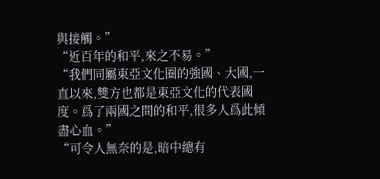與接觸。”
“近百年的和平,來之不易。”
“我們同屬東亞文化圈的強國、大國,一直以來,雙方也都是東亞文化的代表國度。爲了兩國之間的和平,很多人爲此傾盡心血。”
“可令人無奈的是,暗中總有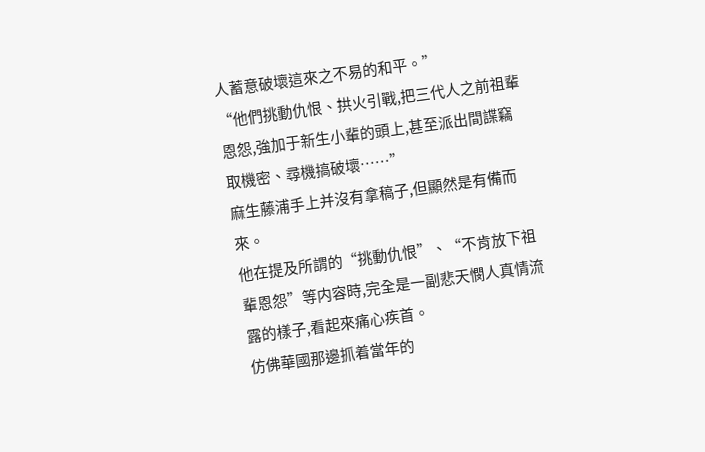人蓄意破壞這來之不易的和平。”
“他們挑動仇恨、拱火引戰,把三代人之前祖輩恩怨,強加于新生小輩的頭上,甚至派出間諜竊取機密、尋機搞破壞……”
麻生藤浦手上并沒有拿稿子,但顯然是有備而來。
他在提及所謂的“挑動仇恨”、“不肯放下祖輩恩怨”等内容時,完全是一副悲天憫人真情流露的樣子,看起來痛心疾首。
仿佛華國那邊抓着當年的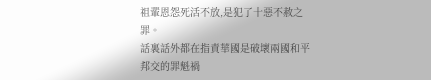祖輩恩怨死活不放,是犯了十惡不赦之罪。
話裏話外都在指責華國是破壞兩國和平邦交的罪魁禍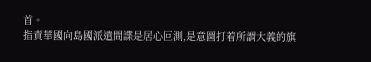首。
指責華國向島國派遣間諜是居心叵測,是意圖打着所謂大義的旗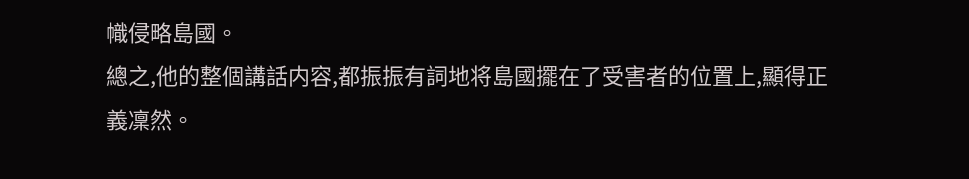幟侵略島國。
總之,他的整個講話内容,都振振有詞地将島國擺在了受害者的位置上,顯得正義凜然。